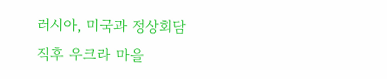러시아, 미국과 정상회담 직후 우크라 마을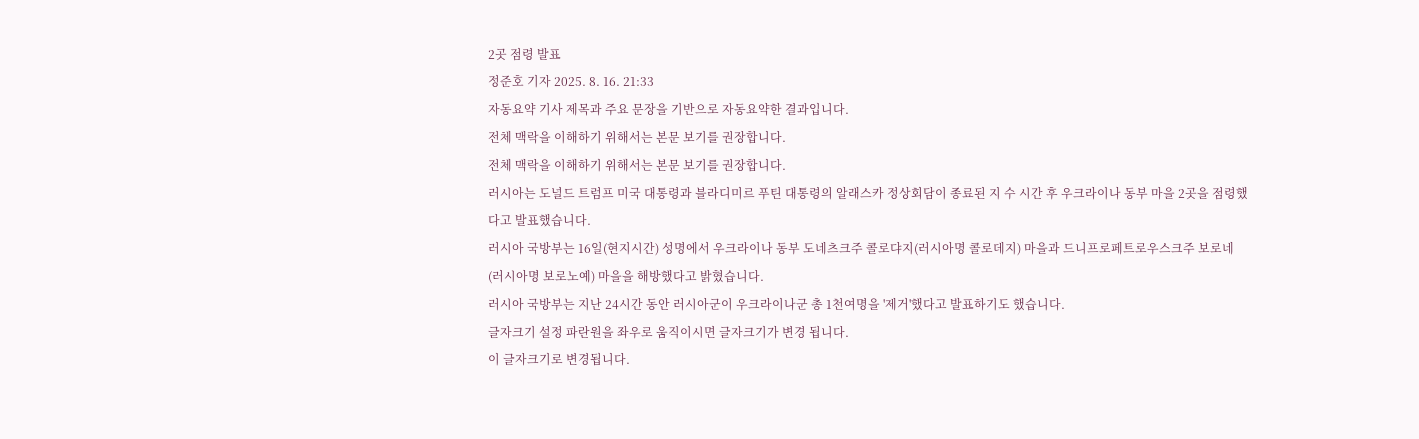2곳 점령 발표
정준호 기자 2025. 8. 16. 21:33
자동요약 기사 제목과 주요 문장을 기반으로 자동요약한 결과입니다.
전체 맥락을 이해하기 위해서는 본문 보기를 권장합니다.
전체 맥락을 이해하기 위해서는 본문 보기를 권장합니다.
러시아는 도널드 트럼프 미국 대통령과 블라디미르 푸틴 대통령의 알래스카 정상회담이 종료된 지 수 시간 후 우크라이나 동부 마을 2곳을 점령했다고 발표했습니다.
러시아 국방부는 16일(현지시간) 성명에서 우크라이나 동부 도네츠크주 콜로댜지(러시아명 콜로데지) 마을과 드니프로페트로우스크주 보로네(러시아명 보로노예) 마을을 해방했다고 밝혔습니다.
러시아 국방부는 지난 24시간 동안 러시아군이 우크라이나군 총 1천여명을 '제거'했다고 발표하기도 했습니다.
글자크기 설정 파란원을 좌우로 움직이시면 글자크기가 변경 됩니다.
이 글자크기로 변경됩니다.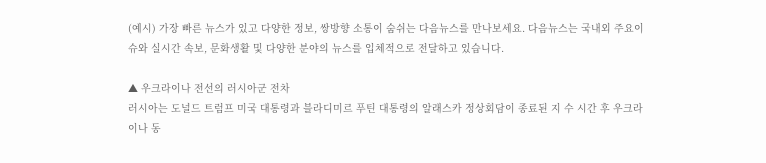(예시) 가장 빠른 뉴스가 있고 다양한 정보, 쌍방향 소통이 숨쉬는 다음뉴스를 만나보세요. 다음뉴스는 국내외 주요이슈와 실시간 속보, 문화생활 및 다양한 분야의 뉴스를 입체적으로 전달하고 있습니다.

▲ 우크라이나 전선의 러시아군 전차
러시아는 도널드 트럼프 미국 대통령과 블라디미르 푸틴 대통령의 알래스카 정상회담이 종료된 지 수 시간 후 우크라이나 동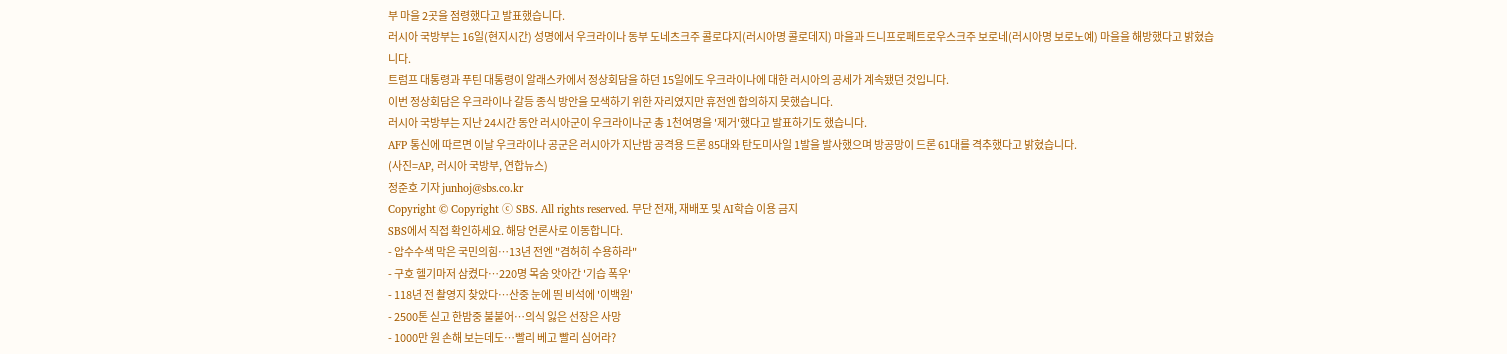부 마을 2곳을 점령했다고 발표했습니다.
러시아 국방부는 16일(현지시간) 성명에서 우크라이나 동부 도네츠크주 콜로댜지(러시아명 콜로데지) 마을과 드니프로페트로우스크주 보로네(러시아명 보로노예) 마을을 해방했다고 밝혔습니다.
트럼프 대통령과 푸틴 대통령이 알래스카에서 정상회담을 하던 15일에도 우크라이나에 대한 러시아의 공세가 계속됐던 것입니다.
이번 정상회담은 우크라이나 갈등 종식 방안을 모색하기 위한 자리였지만 휴전엔 합의하지 못했습니다.
러시아 국방부는 지난 24시간 동안 러시아군이 우크라이나군 총 1천여명을 '제거'했다고 발표하기도 했습니다.
AFP 통신에 따르면 이날 우크라이나 공군은 러시아가 지난밤 공격용 드론 85대와 탄도미사일 1발을 발사했으며 방공망이 드론 61대를 격추했다고 밝혔습니다.
(사진=AP, 러시아 국방부, 연합뉴스)
정준호 기자 junhoj@sbs.co.kr
Copyright © Copyright ⓒ SBS. All rights reserved. 무단 전재, 재배포 및 AI학습 이용 금지
SBS에서 직접 확인하세요. 해당 언론사로 이동합니다.
- 압수수색 막은 국민의힘…13년 전엔 "겸허히 수용하라"
- 구호 헬기마저 삼켰다…220명 목숨 앗아간 '기습 폭우'
- 118년 전 촬영지 찾았다…산중 눈에 띈 비석에 '이백원'
- 2500톤 싣고 한밤중 불붙어…의식 잃은 선장은 사망
- 1000만 원 손해 보는데도…빨리 베고 빨리 심어라?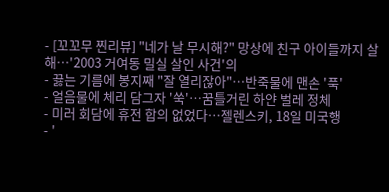- [꼬꼬무 찐리뷰] "네가 날 무시해?" 망상에 친구 아이들까지 살해…'2003 거여동 밀실 살인 사건'의
- 끓는 기름에 봉지째 "잘 열리잖아"…반죽물에 맨손 '푹'
- 얼음물에 체리 담그자 '쑥'…꿈틀거린 하얀 벌레 정체
- 미러 회담에 휴전 합의 없었다…젤렌스키, 18일 미국행
- '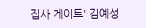집사 게이트' 김예성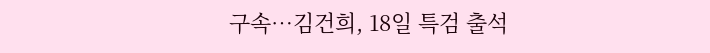구속…김건희, 18일 특검 출석